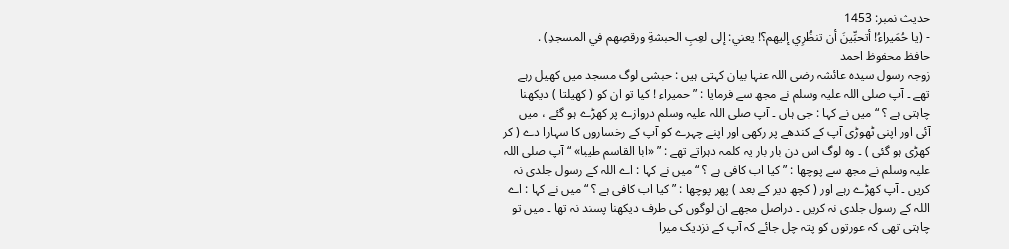حدیث نمبر: 1453
- (يا حُمَيراءُ! أتحبِّينَ أن تنظُرِي إليهم؟! يعني: إلى لعِبِ الحبشةِ ورقصِهم في المسجدِ) .
حافظ محفوظ احمد
زوجہ رسول سیدہ عائشہ رضی اللہ عنہا بیان کہتی ہیں : حبشی لوگ مسجد میں کھیل رہے تھے ۔ آپ صلی اللہ علیہ وسلم نے مجھ سے فرمایا : ” حمیراء ! کیا تو ان کو ( کھیلتا ) دیکھنا چاہتی ہے ؟ “ میں نے کہا : جی ہاں ۔ آپ صلی اللہ علیہ وسلم دروازے پر کھڑے ہو گئے ، میں آئی اور اپنی ٹھوڑی آپ کے کندھے پر رکھی اور اپنے چہرے کو آپ کے رخساروں کا سہارا دے ( کر کھڑی ہو گئی ) ۔ وہ لوگ اس دن بار بار یہ کلمہ دہراتے تھے : ” «ابا القاسم طيبا» “ آپ صلی اللہ علیہ وسلم نے مجھ سے پوچھا : ” کیا اب کافی ہے ؟ “ میں نے کہا : اے اللہ کے رسول جلدی نہ کریں ۔ آپ کھڑے رہے اور ( کچھ دیر کے بعد ) پھر پوچھا : ” کیا اب کافی ہے ؟ “ میں نے کہا : اے اللہ کے رسول جلدی نہ کریں ۔ دراصل مجھے ان لوگوں کی طرف دیکھنا پسند نہ تھا ۔ میں تو چاہتی تھی کہ عورتوں کو پتہ چل جائے کہ آپ کے نزدیک میرا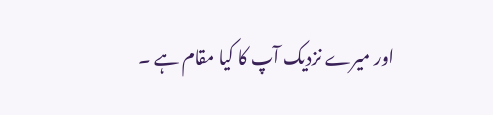اور میرے نزدیک آپ کا کیا مقام ہے ۔